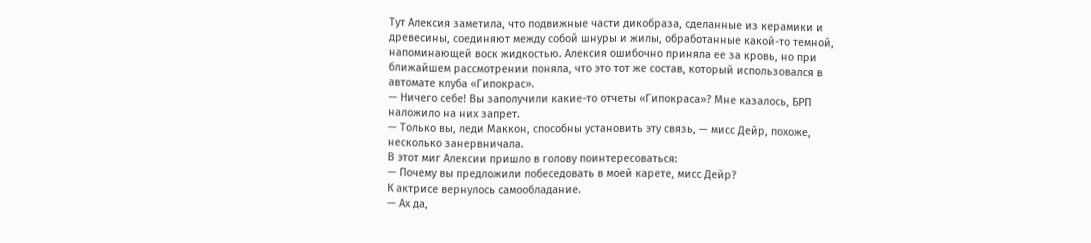Тут Алексия заметила, что подвижные части дикобраза, сделанные из керамики и древесины, соединяют между собой шнуры и жилы, обработанные какой-то темной, напоминающей воск жидкостью. Алексия ошибочно приняла ее за кровь, но при ближайшем рассмотрении поняла, что это тот же состав, который использовался в автомате клуба «Гипокрас».
— Ничего себе! Вы заполучили какие-то отчеты «Гипокраса»? Мне казалось, БРП наложило на них запрет.
— Только вы, леди Маккон, способны установить эту связь, — мисс Дейр, похоже, несколько занервничала.
В этот миг Алексии пришло в голову поинтересоваться:
— Почему вы предложили побеседовать в моей карете, мисс Дейр?
К актрисе вернулось самообладание.
— Ах да,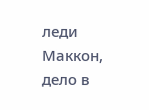леди Маккон, дело в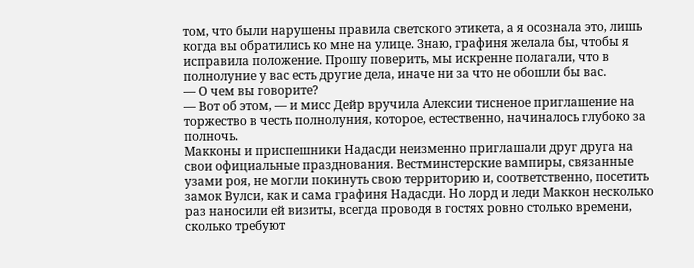том, что были нарушены правила светского этикета, а я осознала это, лишь когда вы обратились ко мне на улице. Знаю, графиня желала бы, чтобы я исправила положение. Прошу поверить, мы искренне полагали, что в полнолуние у вас есть другие дела, иначе ни за что не обошли бы вас.
— О чем вы говорите?
— Вот об этом, — и мисс Дейр вручила Алексии тисненое приглашение на торжество в честь полнолуния, которое, естественно, начиналось глубоко за полночь.
Макконы и приспешники Надасди неизменно приглашали друг друга на свои официальные празднования. Вестминстерские вампиры, связанные узами роя, не могли покинуть свою территорию и, соответственно, посетить замок Вулси, как и сама графиня Надасди. Но лорд и леди Маккон несколько раз наносили ей визиты, всегда проводя в гостях ровно столько времени, сколько требуют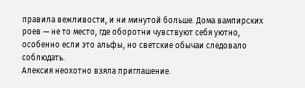правила вежливости, и ни минутой больше. Дома вампирских роев — не то место, где оборотни чувствуют себя уютно, особенно если это альфы, но светские обычаи следовало соблюдать.
Алексия неохотно взяла приглашение.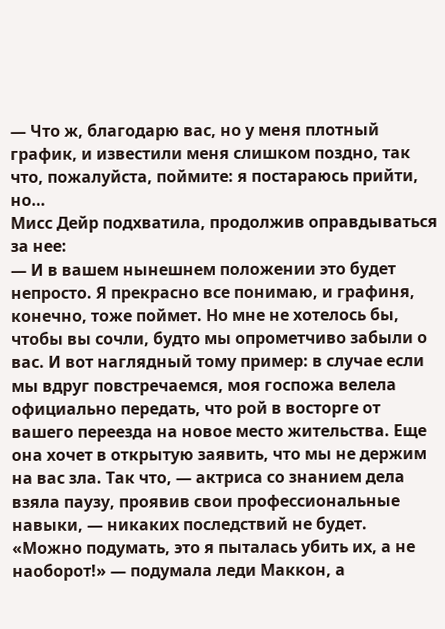— Что ж, благодарю вас, но у меня плотный график, и известили меня слишком поздно, так что, пожалуйста, поймите: я постараюсь прийти, но…
Мисс Дейр подхватила, продолжив оправдываться за нее:
— И в вашем нынешнем положении это будет непросто. Я прекрасно все понимаю, и графиня, конечно, тоже поймет. Но мне не хотелось бы, чтобы вы сочли, будто мы опрометчиво забыли о вас. И вот наглядный тому пример: в случае если мы вдруг повстречаемся, моя госпожа велела официально передать, что рой в восторге от вашего переезда на новое место жительства. Еще она хочет в открытую заявить, что мы не держим на вас зла. Так что, — актриса со знанием дела взяла паузу, проявив свои профессиональные навыки, — никаких последствий не будет.
«Можно подумать, это я пыталась убить их, а не наоборот!» — подумала леди Маккон, а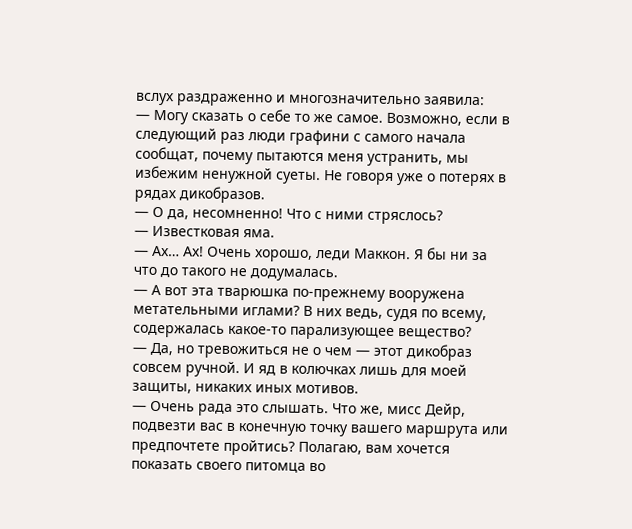вслух раздраженно и многозначительно заявила:
— Могу сказать о себе то же самое. Возможно, если в следующий раз люди графини с самого начала сообщат, почему пытаются меня устранить, мы избежим ненужной суеты. Не говоря уже о потерях в рядах дикобразов.
— О да, несомненно! Что с ними стряслось?
— Известковая яма.
— Ах… Ах! Очень хорошо, леди Маккон. Я бы ни за что до такого не додумалась.
— А вот эта тварюшка по-прежнему вооружена метательными иглами? В них ведь, судя по всему, содержалась какое-то парализующее вещество?
— Да, но тревожиться не о чем — этот дикобраз совсем ручной. И яд в колючках лишь для моей защиты, никаких иных мотивов.
— Очень рада это слышать. Что же, мисс Дейр, подвезти вас в конечную точку вашего маршрута или предпочтете пройтись? Полагаю, вам хочется показать своего питомца во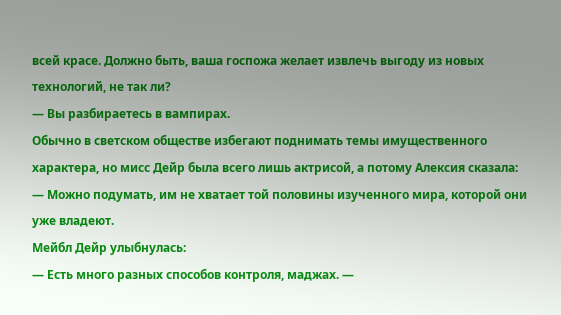всей красе. Должно быть, ваша госпожа желает извлечь выгоду из новых технологий, не так ли?
— Вы разбираетесь в вампирах.
Обычно в светском обществе избегают поднимать темы имущественного характера, но мисс Дейр была всего лишь актрисой, а потому Алексия сказала:
— Можно подумать, им не хватает той половины изученного мира, которой они уже владеют.
Мейбл Дейр улыбнулась:
— Есть много разных способов контроля, маджах. —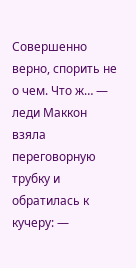Совершенно верно, спорить не о чем. Что ж… — леди Маккон взяла переговорную трубку и обратилась к кучеру: —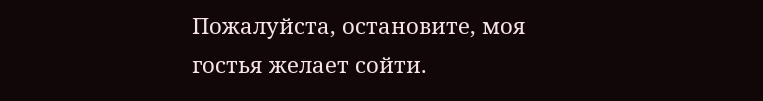Пожалуйста, остановите, моя гостья желает сойти.